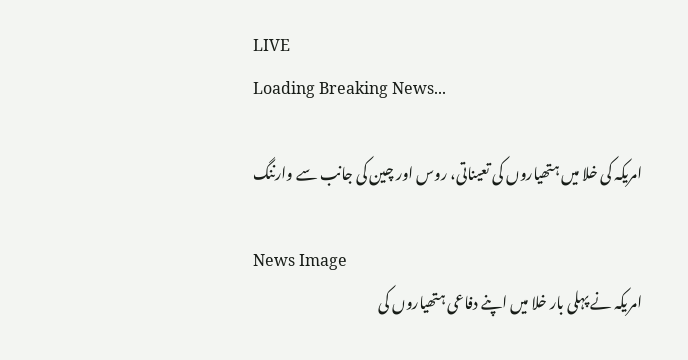LIVE
Loading Breaking News...

امریکہ کی خلا میں ہتھیاروں کی تعیناتی، روس اور چین کی جانب سے وارننگ

News Image
امریکہ نے پہلی بار خلا میں اپنے دفاعی ہتھیاروں کی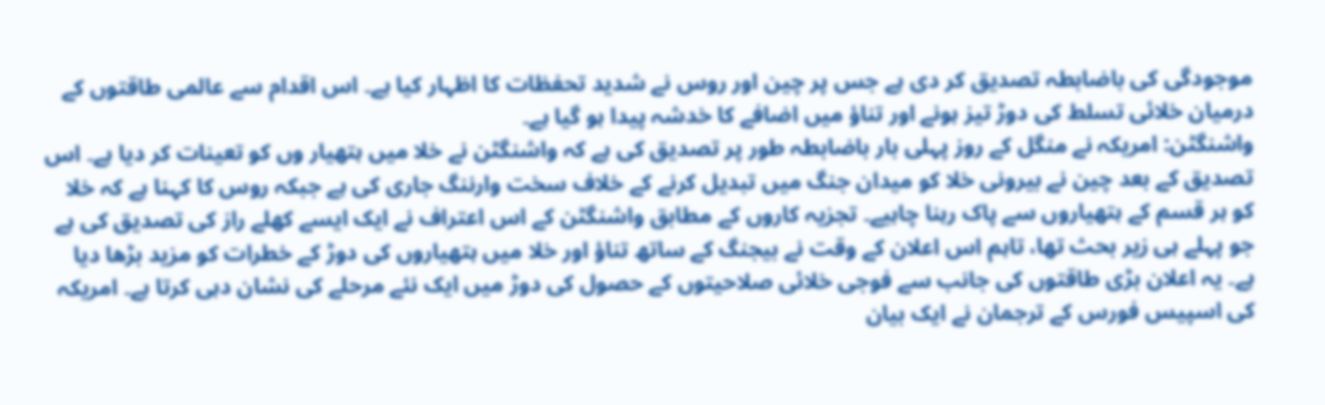موجودگی کی باضابطہ تصدیق کر دی ہے جس پر چین اور روس نے شدید تحفظات کا اظہار کیا ہے۔ اس اقدام سے عالمی طاقتوں کے درمیان خلائی تسلط کی دوڑ تیز ہونے اور تناؤ میں اضافے کا خدشہ پیدا ہو گیا ہے۔
واشنگٹن: امریکہ نے منگل کے روز پہلی بار باضابطہ طور پر تصدیق کی ہے کہ واشنگٹن نے خلا میں ہتھیار وں کو تعینات کر دیا ہے۔ اس تصدیق کے بعد چین نے بیرونی خلا کو میدان جنگ میں تبدیل کرنے کے خلاف سخت وارننگ جاری کی ہے جبکہ روس کا کہنا ہے کہ خلا کو ہر قسم کے ہتھیاروں سے پاک رہنا چاہیے۔ تجزیہ کاروں کے مطابق واشنگٹن کے اس اعتراف نے ایک ایسے کھلے راز کی تصدیق کی ہے جو پہلے ہی زیر بحث تھا، تاہم اس اعلان کے وقت نے بیجنگ کے ساتھ تناؤ اور خلا میں ہتھیاروں کی دوڑ کے خطرات کو مزید بڑھا دیا ہے۔ یہ اعلان بڑی طاقتوں کی جانب سے فوجی خلائی صلاحیتوں کے حصول کی دوڑ میں ایک نئے مرحلے کی نشان دہی کرتا ہے۔ امریکہ کی اسپیس فورس کے ترجمان نے ایک بیان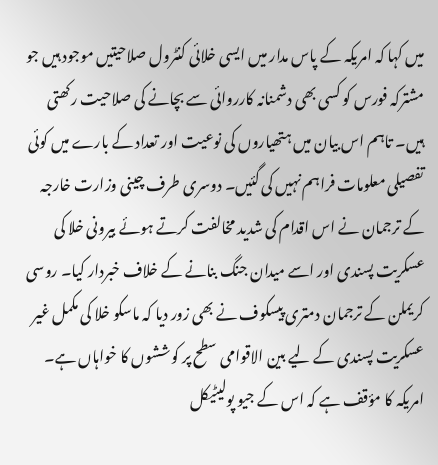میں کہا کہ امریکہ کے پاس مدار میں ایسی خلائی کنٹرول صلاحیتیں موجود ہیں جو مشترکہ فورس کو کسی بھی دشمنانہ کارروائی سے بچانے کی صلاحیت رکھتی ہیں۔ تاہم اس بیان میں ہتھیاروں کی نوعیت اور تعداد کے بارے میں کوئی تفصیلی معلومات فراہم نہیں کی گئیں۔ دوسری طرف چینی وزارت خارجہ کے ترجمان نے اس اقدام کی شدید مخالفت کرتے ہوئے بیرونی خلا کی عسکریت پسندی اور اسے میدان جنگ بنانے کے خلاف خبردار کیا۔ روسی کریملن کے ترجمان دمتری پیسکوف نے بھی زور دیا کہ ماسکو خلا کی مکمل غیر عسکریت پسندی کے لیے بین الاقوامی سطح پر کوششوں کا خواہاں ہے۔ امریکہ کا مؤقف ہے کہ اس کے جیو پولیٹیکل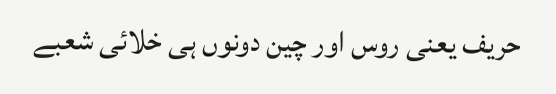حریف یعنی روس اور چین دونوں ہی خلائی شعبے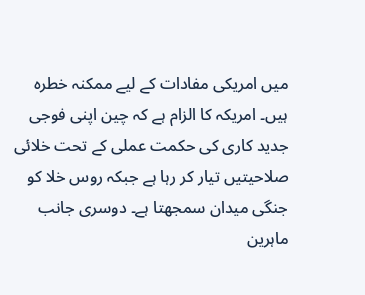میں امریکی مفادات کے لیے ممکنہ خطرہ ہیں۔ امریکہ کا الزام ہے کہ چین اپنی فوجی جدید کاری کی حکمت عملی کے تحت خلائی صلاحیتیں تیار کر رہا ہے جبکہ روس خلا کو جنگی میدان سمجھتا ہے۔ دوسری جانب ماہرین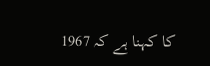کا کہنا ہے کہ 1967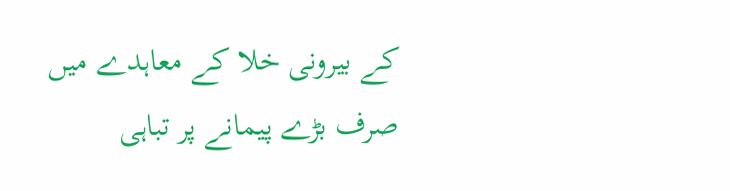کے بیرونی خلا کے معاہدے میں صرف بڑے پیمانے پر تباہی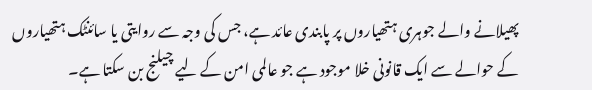پھیلانے والے جوہری ہتھیاروں پر پابندی عائد ہے، جس کی وجہ سے روایتی یا سائنٹک ہتھیاروں کے حوالے سے ایک قانونی خلا موجود ہے جو عالمی امن کے لیے چیلنج بن سکتا ہے۔